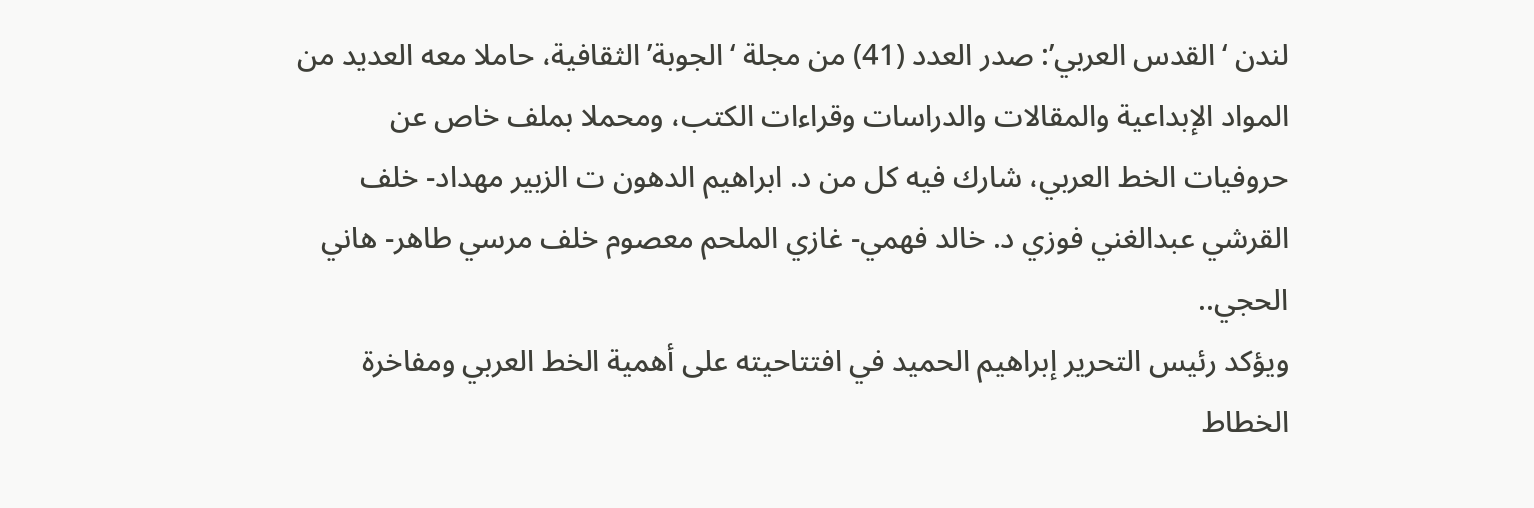لندن ‘القدس العربي’: صدر العدد (41) من مجلة ‘الجوبة’ الثقافية، حاملا معه العديد من المواد الإبداعية والمقالات والدراسات وقراءات الكتب، ومحملا بملف خاص عن حروفيات الخط العربي، شارك فيه كل من د. ابراهيم الدهون ت الزبير مهداد- خلف القرشي عبدالغني فوزي د. خالد فهمي- غازي الملحم معصوم خلف مرسي طاهر- هاني الحجي..
ويؤكد رئيس التحرير إبراهيم الحميد في افتتاحيته على أهمية الخط العربي ومفاخرة الخطاط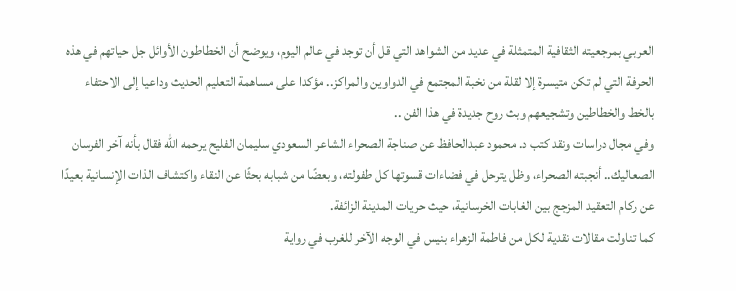العربي بمرجعيته الثقافية المتمثلة في عديد من الشواهد التي قل أن توجد في عالم اليوم، ويوضح أن الخطاطون الأوائل جل حياتهم في هذه الحرفة التي لم تكن متيسرة إلا لقلة من نخبة المجتمع في الدواوين والمراكز.. مؤكدا على مساهمة التعليم الحديث وداعيا إلى الاحتفاء بالخط والخطاطين وتشجيعهم وبث روح جديدة في هذا الفن ..
وفي مجال دراسات ونقد كتب د. محمود عبدالحافظ عن صناجة الصحراء الشاعر السعودي سليمان الفليح يرحمه الله فقال بأنه آخر الفرسان الصعاليك.. أنجبته الصحراء، وظل يترحل في فضاءات قسوتها كل طفولته، وبعضًا من شبابه بحثًا عن النقاء واكتشاف الذات الإنسانية بعيدًا عن ركام التعقيد المزجج بين الغابات الخرسانية، حيث حريات المدينة الزائفة.
كما تناولت مقالات نقدية لكل من فاطمة الزهراء بنيس في الوجه الآخر للغرب في رواية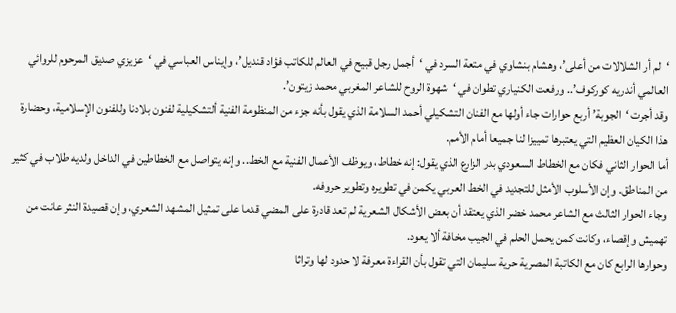‘لم أر الشلالات من أعلى’، وهشام بنشاوي في متعة السرد في ‘أجمل رجل قبيح في العالم للكاتب فؤاد قنديل’، وإيناس العباسي في ‘عزيزي صديق المرحوم للروائي العالمي أندريه كوركوف’.. ورفعت الكنياري تطوان في ‘شهوة الروح للشاعر المغربي محمد زيتون’.
وقد أجرت ‘الجوبة’ أربع حوارات جاء أولها مع الفنان التشكيلي أحمد السلامة الذي يقول بأنه جزء من المنظومة الفنية ألتشكيلية لفنون بلادنا وللفنون الإسلامية، وحضارة هذا الكيان العظيم التي يعتبرها تمييزا لنا جميعا أمام الأمم.
أما الحوار الثاني فكان مع الخطاط السعودي بدر الزارع الذي يقول: إنه خطاط، ويوظف الأعمال الفنية مع الخط.. وإنه يتواصل مع الخطاطين في الداخل ولديه طلاب في كثير من المناطق. وإن الأسلوب الأمثل للتجديد في الخط العربي يكمن في تطويره وتطوير حروفه.
وجاء الحوار الثالث مع الشاعر محمد خضر الذي يعتقد أن بعض الأشكال الشعرية لم تعد قادرة على المضي قدما على تمثيل المشهد الشعري، وإن قصيدة النثر عانت من تهميش وإقصاء، وكانت كمن يحمل الحلم في الجيب مخافة ألا يعود.
وحوارها الرابع كان مع الكاتبة المصرية حرية سليمان التي تقول بأن القراءة معرفة لا حدود لها وتراثا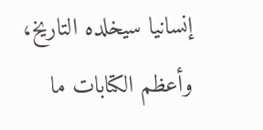إنسانيا سيخلده التاريخ، وأعظم الكتابات ما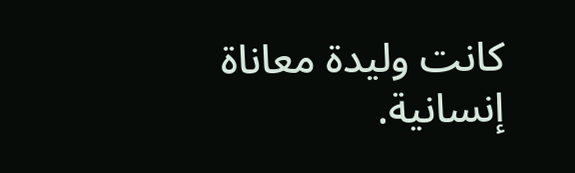كانت وليدة معاناة إنسانية.